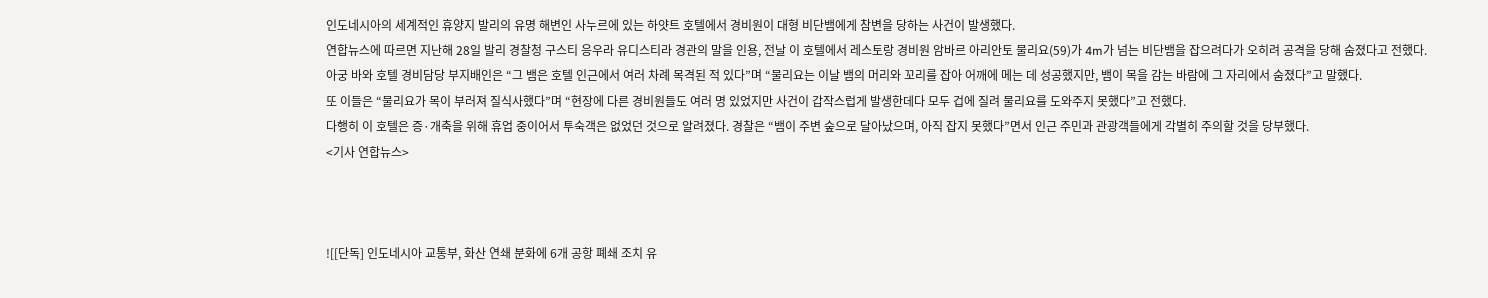인도네시아의 세계적인 휴양지 발리의 유명 해변인 사누르에 있는 하얏트 호텔에서 경비원이 대형 비단뱀에게 참변을 당하는 사건이 발생했다.
연합뉴스에 따르면 지난해 28일 발리 경찰청 구스티 응우라 유디스티라 경관의 말을 인용, 전날 이 호텔에서 레스토랑 경비원 암바르 아리안토 물리요(59)가 4m가 넘는 비단뱀을 잡으려다가 오히려 공격을 당해 숨졌다고 전했다.
아궁 바와 호텔 경비담당 부지배인은 “그 뱀은 호텔 인근에서 여러 차례 목격된 적 있다”며 “물리요는 이날 뱀의 머리와 꼬리를 잡아 어깨에 메는 데 성공했지만, 뱀이 목을 감는 바람에 그 자리에서 숨졌다”고 말했다.
또 이들은 “물리요가 목이 부러져 질식사했다”며 “현장에 다른 경비원들도 여러 명 있었지만 사건이 갑작스럽게 발생한데다 모두 겁에 질려 물리요를 도와주지 못했다”고 전했다.
다행히 이 호텔은 증·개축을 위해 휴업 중이어서 투숙객은 없었던 것으로 알려졌다. 경찰은 “뱀이 주변 숲으로 달아났으며, 아직 잡지 못했다”면서 인근 주민과 관광객들에게 각별히 주의할 것을 당부했다.
<기사 연합뉴스>



![[단독] 인도네시아 교통부, 화산 연쇄 분화에 6개 공항 폐쇄 조치 유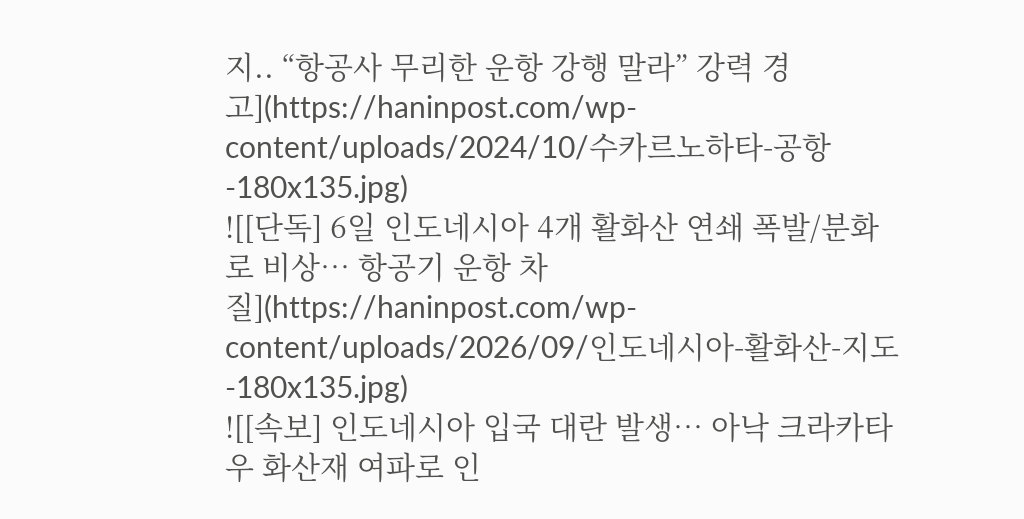지.. “항공사 무리한 운항 강행 말라” 강력 경고](https://haninpost.com/wp-content/uploads/2024/10/수카르노하타-공항-180x135.jpg)
![[단독] 6일 인도네시아 4개 활화산 연쇄 폭발/분화로 비상… 항공기 운항 차질](https://haninpost.com/wp-content/uploads/2026/09/인도네시아-활화산-지도-180x135.jpg)
![[속보] 인도네시아 입국 대란 발생… 아낙 크라카타우 화산재 여파로 인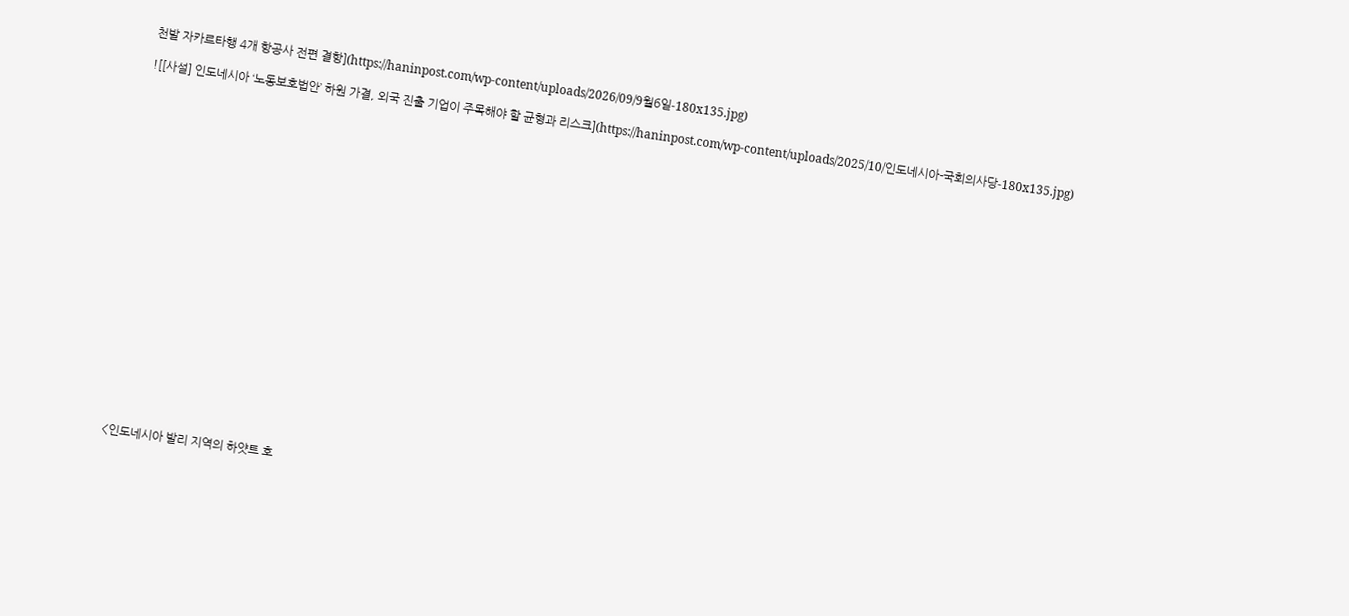천발 자카르타행 4개 항공사 전편 결항](https://haninpost.com/wp-content/uploads/2026/09/9월6일-180x135.jpg)

![[사설] 인도네시아 ‘노동보호법안’ 하원 가결, 외국 진출 기업이 주목해야 할 균형과 리스크](https://haninpost.com/wp-content/uploads/2025/10/인도네시아-국회의사당-180x135.jpg)






















<인도네시아 발리 지역의 하얏트 호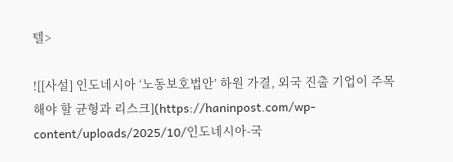텔>

![[사설] 인도네시아 ‘노동보호법안’ 하원 가결, 외국 진출 기업이 주목해야 할 균형과 리스크](https://haninpost.com/wp-content/uploads/2025/10/인도네시아-국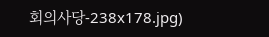회의사당-238x178.jpg)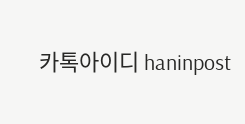카톡아이디 haninpost